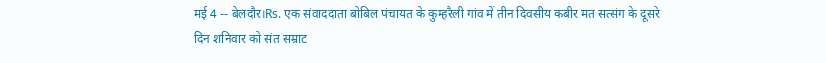मई 4 -- बेलदौर।Rs. एक संवाददाता बोबिल पंचायत के कुम्हरैली गांव में तीन दिवसीय कबीर मत सत्संग के दूसरे दिन शनिवार को संत सम्राट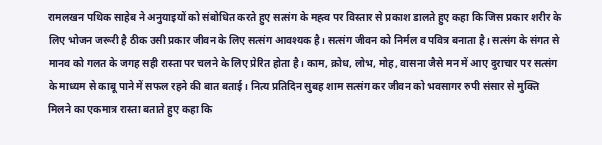रामलखन पथिक साहेब ने अनुयाइयों को संबोधित करते हुए सत्संग के मह्त्व पर विस्तार से प्रकाश डालते हुए कहा कि जिस प्रकार शरीर के लिए भोजन जरूरी है ठीक उसी प्रकार जीवन के लिए सत्संग आवश्यक है। सत्संग जीवन को निर्मल व पवित्र बनाता है। सत्संग के संगत से मानव को गलत के जगह सही रास्ता पर चलने के लिए प्रेरित होता है। काम, क्रोध, लोभ, मोह, वासना जैसे मन में आए दुराचार पर सत्संग के माध्यम से काबू पाने में सफल रहने की बात बताई। नित्य प्रतिदिन सुबह शाम सत्संग कर जीवन को भवसागर रुपी संसार से मुक्ति मिलने का एकमात्र रास्ता बताते हुए कहा कि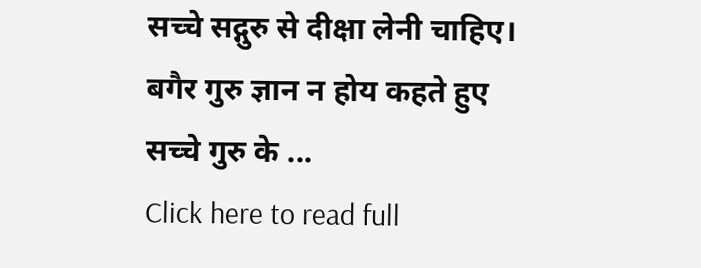सच्चे सद्गुरु से दीक्षा लेनी चाहिए। बगैर गुरु ज्ञान न होय कहते हुए सच्चे गुरु के ...
Click here to read full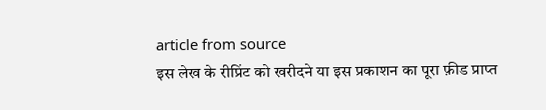article from source
इस लेख के रीप्रिंट को खरीदने या इस प्रकाशन का पूरा फ़ीड प्राप्त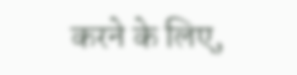करने के लिए,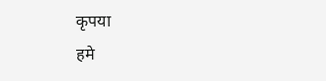कृपया
हमे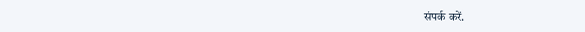संपर्क करें.